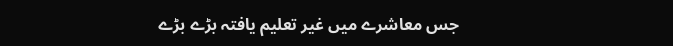جس معاشرے میں غیر تعلیم یافتہ بڑے بڑے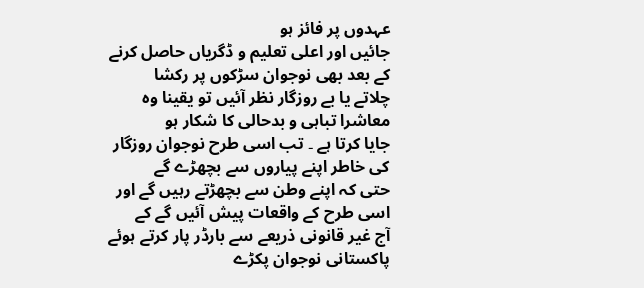عہدوں پر فائز ہو
جائیں اور اعلی تعلیم و ڈگریاں حاصل کرنے کے بعد بھی نوجوان سڑکوں پر رکشا
چلاتے یا بے روزگار نظر آئیں تو یقینا وہ معاشرا تباہی و بدحالی کا شکار ہو
جایا کرتا ہے ۔ تب اسی طرح نوجوان روزگار کی خاطر اپنے پیاروں سے بچھڑے گے
حتی کہ اپنے وطن سے بچھڑتے رہیں گے اور اسی طرح کے واقعات پیش آئیں گے کے
آج غیر قانونی ذریعے سے بارڈر پار کرتے ہوئے پاکستانی نوجوان پکڑے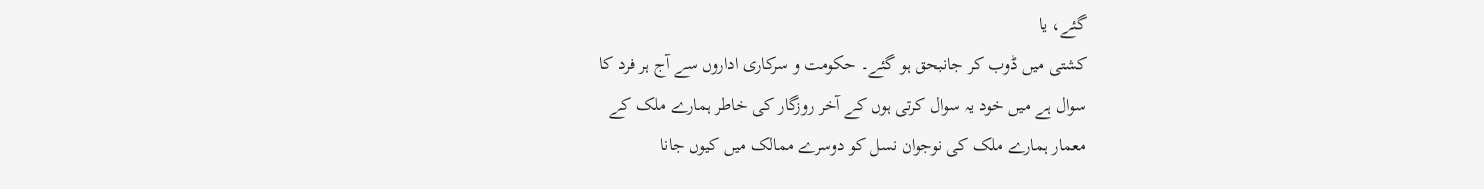گئے، یا
کشتی میں ڈوب کر جانبحق ہو گئے۔ حکومت و سرکاری اداروں سے آج ہر فرد کا
سوال ہے میں خود یہ سوال کرتی ہوں کے آخر روزگار کی خاطر ہمارے ملک کے
معمار ہمارے ملک کی نوجوان نسل کو دوسرے ممالک میں کیوں جانا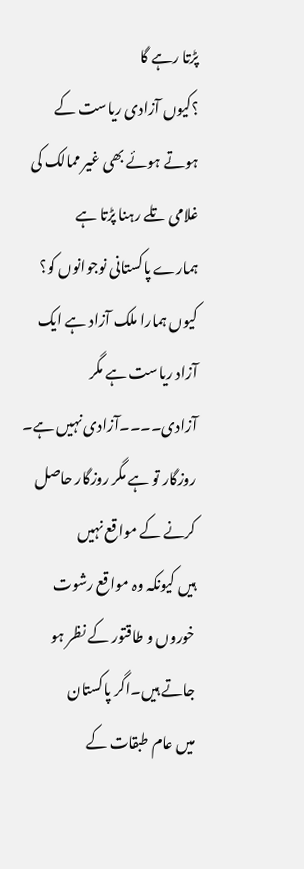پڑتا رہے گا
؟کیوں آزادی ریاست کے ہوتے ہوئے بھی غیر ممالک کی غلامی تلے رہنا پڑتا ہے
ہمارے پاکستانی نوجوانوں کو؟ کیوں ہمارا ملک آزاد ہے ایک آزاد ریاست ہے مگر
آزادی۔۔۔۔آزادی نہیں ہے۔ روزگار تو ہے مگر روزگار حاصل کرنے کے مواقع نہیں
ہیں کیونکہ وہ مواقع رشوت خوروں و طاقتور کے نظر ہو جاتے ہیں۔اگر پاکستان
میں عام طبقات کے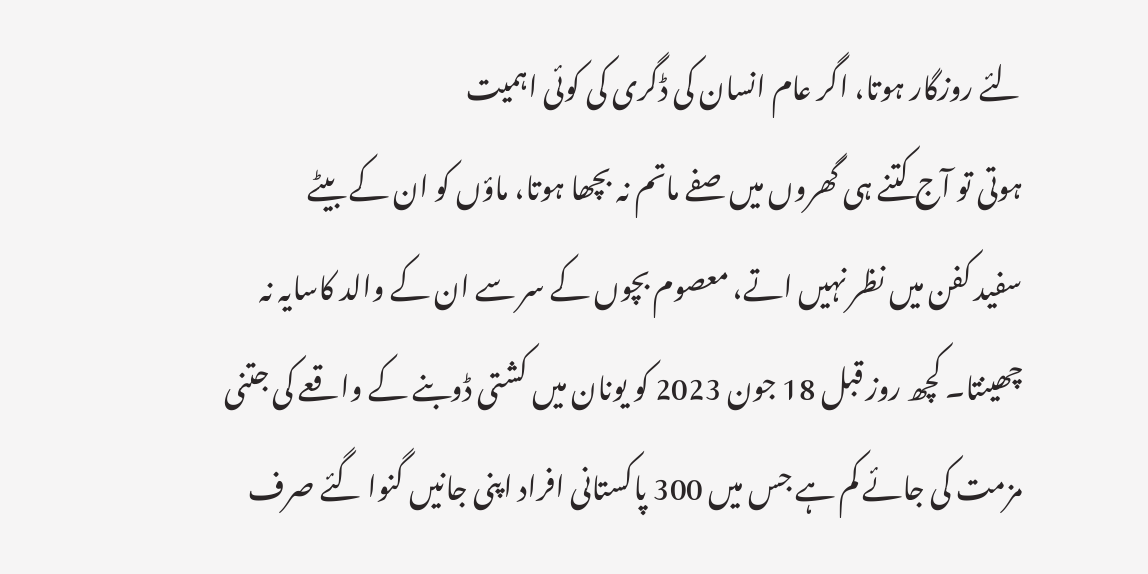لئے روزگار ہوتا، اگر عام انسان کی ڈگری کی کوئی اہمیت
ہوتی تو آج کتنے ہی گھروں میں صفے ماتم نہ بچھا ہوتا، ماؤں کو ان کے بیٹے
سفید کفن میں نظر نہیں اتے، معصوم بچوں کے سر سے ان کے والد کاسایہ نہ
چھینتا۔ کچھ روز قبل 18 جون 2023 کو یونان میں کشتی ڈوبنے کے واقعے کی جتنی
مزمت کی جائے کم ہے جس میں 300 پاکستانی افراد اپنی جانیں گنوا گئے صرف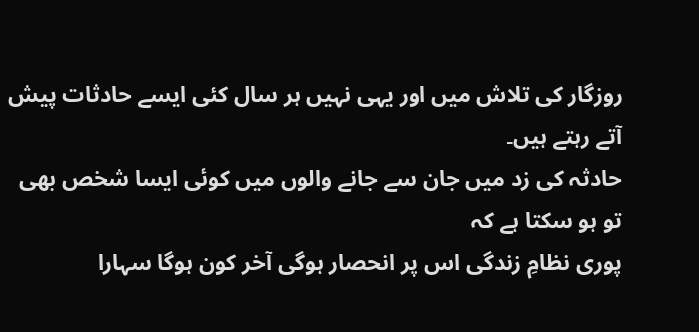روزگار کی تلاش میں اور یہی نہیں ہر سال کئی ایسے حادثات پیش آتے رہتے ہیں۔
حادثہ کی زد میں جان سے جانے والوں میں کوئی ایسا شخص بھی تو ہو سکتا ہے کہ
پوری نظامِ زندگی اس پر انحصار ہوگی آخر کون ہوگا سہارا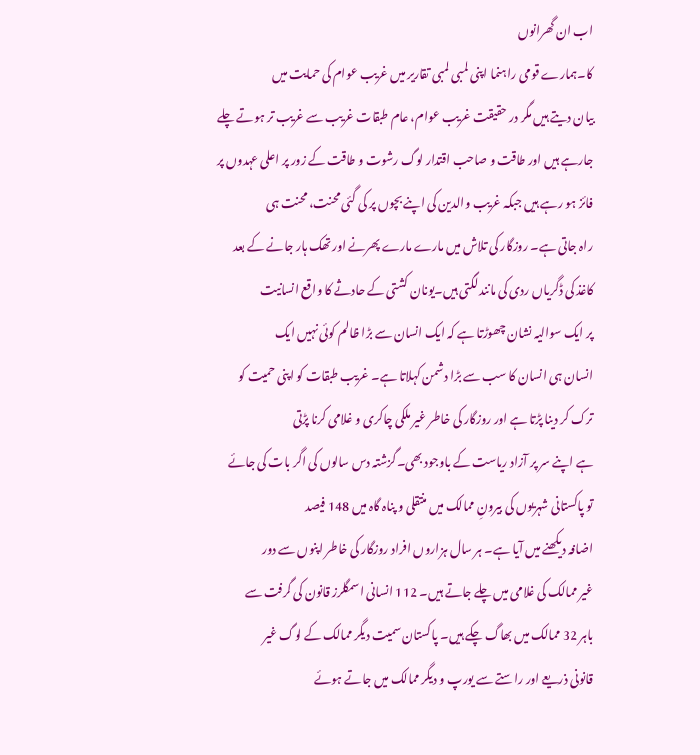اب ان گھرانوں
کا۔ہمارے قومی راہنما اپنی لمبی لمبی تقاریر میں غریب عوام کی حمایت میں
بیان دیتے ہیں مگر در حقیقت غریب عوام، عام طبقات غریب سے غریب تر ہوتے چلے
جارہے ہیں اور طاقت و صاحب اقتدار لوگ رشوت و طاقت کے زور پر اعلی عہدوں پر
فائز ہو رہے ہیں جبکہ غریب والدین کی اپنے بچوں پر کی گئی محنت، محنت ہی
راہ جاتی ہے۔ روزگار کی تلاش میں مارے مارے پھرنے اور تھک ہار جانے کے بعد
کاغذ کی ڈگریاں ردی کی مانند لگتی ہیں۔یونان کشتی کے حادثے کا واقع انسانیت
پر ایک سوالیہ نشان چھوڑتا ہے کہ ایک انسان سے بڑا ظالم کوئی نہیں ایک
انسان ہی انسان کا سب سے بڑا دشمن کہلاتا ہے۔ غریب طبقات کو اپنی حمیت کو
ترک کر دینا پڑتا ہے اور روزگار کی خاطر غیر ملکی چاکری و غلامی کرنا پڑتی
ہے اپنے سر پر آزاد ریاست کے باوجود بھی۔گزشتہ دس سالوں کی اگر بات کی جائے
تو پاکستانی شہریوں کی بیرونِ ممالک میں منتقلی و پناہ گاہ میں 148 فیصد
اضافہ دیکھنے میں آیا ہے۔ ہر سال ہزاروں افراد روزگار کی خاطر اپنوں سے دور
غیر ممالک کی غلامی میں چلے جاتے ہیں۔ 112 انسانی اسمگلرز قانون کی گرفت سے
باہر 32 ممالک میں بھاگ چکے ہیں۔ پاکستان سمیت دیگر ممالک کے لوگ غیر
قانونی ذریعے اور راستے سے یورپ و دیگر ممالک میں جاتے ہوئے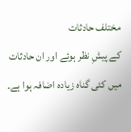مختلف حادثات
کے پیشِ نظر ہوئے اور ان حادثات میں کئی گناہ زیادہ اضافہ ہوا ہے۔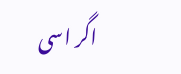اگر اسی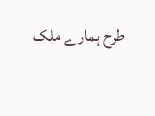طرح ہمارے ملک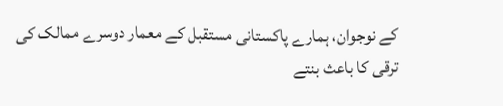کے نوجوان، ہمارے پاکستانی مستقبل کے معمار دوسرے ممالک کی
ترقی کا باعث بنتے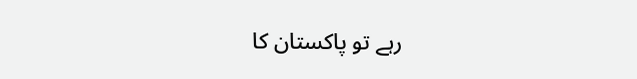رہے تو پاکستان کا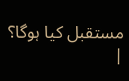مستقبل کیا ہوگا؟ |